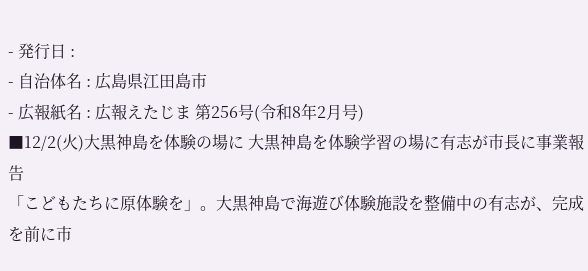- 発行日 :
- 自治体名 : 広島県江田島市
- 広報紙名 : 広報えたじま 第256号(令和8年2月号)
■12/2(火)大黒神島を体験の場に 大黒神島を体験学習の場に有志が市長に事業報告
「こどもたちに原体験を」。大黒神島で海遊び体験施設を整備中の有志が、完成を前に市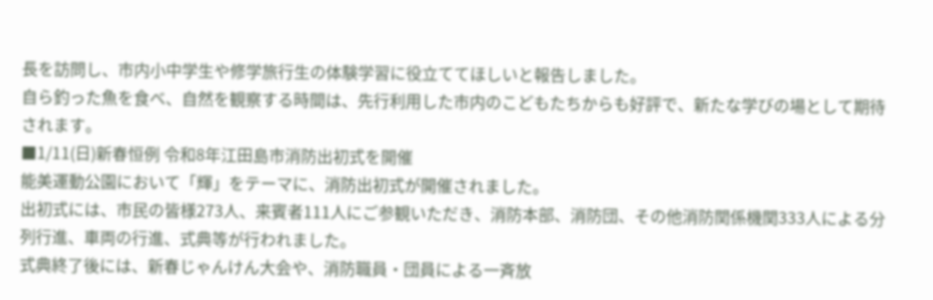長を訪問し、市内小中学生や修学旅行生の体験学習に役立ててほしいと報告しました。
自ら釣った魚を食べ、自然を観察する時間は、先行利用した市内のこどもたちからも好評で、新たな学びの場として期待されます。
■1/11(日)新春恒例 令和8年江田島市消防出初式を開催
能美運動公園において「輝」をテーマに、消防出初式が開催されました。
出初式には、市民の皆様273人、来賓者111人にご参観いただき、消防本部、消防団、その他消防関係機関333人による分列行進、車両の行進、式典等が行われました。
式典終了後には、新春じゃんけん大会や、消防職員・団員による一斉放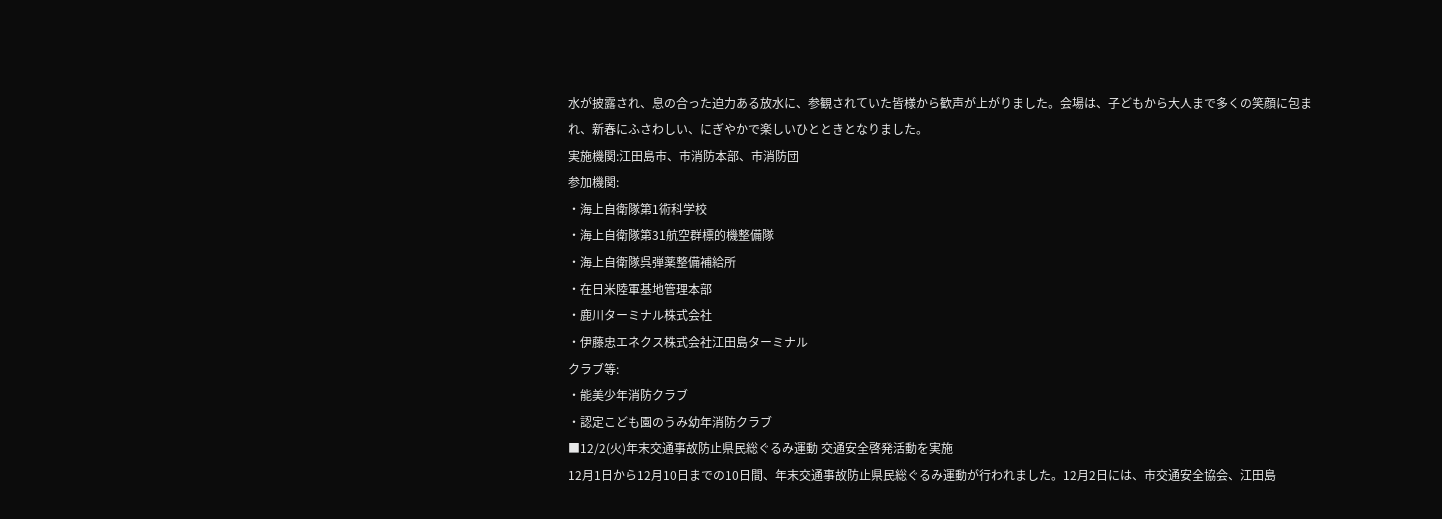水が披露され、息の合った迫力ある放水に、参観されていた皆様から歓声が上がりました。会場は、子どもから大人まで多くの笑顔に包まれ、新春にふさわしい、にぎやかで楽しいひとときとなりました。
実施機関:江田島市、市消防本部、市消防団
参加機関:
・海上自衛隊第1術科学校
・海上自衛隊第31航空群標的機整備隊
・海上自衛隊呉弾薬整備補給所
・在日米陸軍基地管理本部
・鹿川ターミナル株式会社
・伊藤忠エネクス株式会社江田島ターミナル
クラブ等:
・能美少年消防クラブ
・認定こども園のうみ幼年消防クラブ
■12/2(火)年末交通事故防止県民総ぐるみ運動 交通安全啓発活動を実施
12月1日から12月10日までの10日間、年末交通事故防止県民総ぐるみ運動が行われました。12月2日には、市交通安全協会、江田島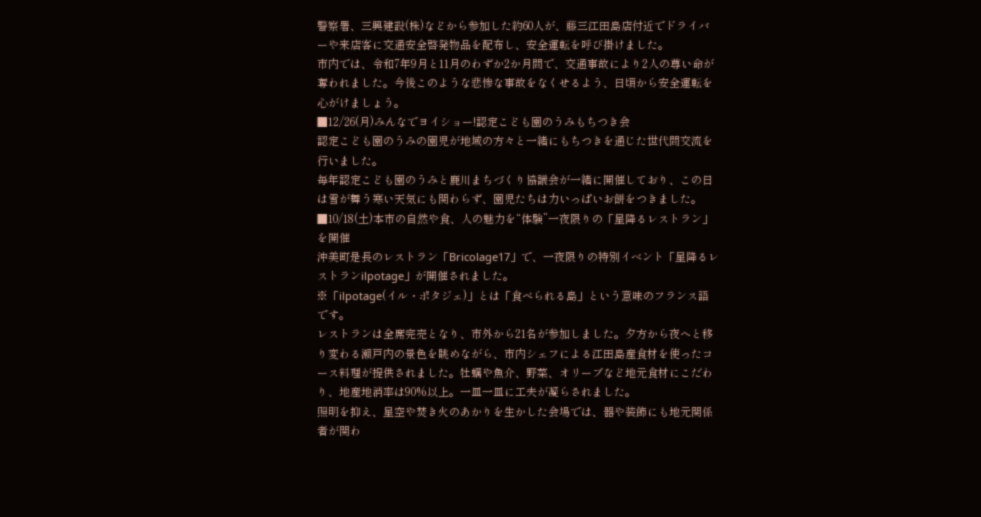警察署、三興建設(株)などから参加した約60人が、藤三江田島店付近でドライバーや来店客に交通安全啓発物品を配布し、安全運転を呼び掛けました。
市内では、令和7年9月と11月のわずか2か月間で、交通事故により2人の尊い命が奪われました。今後このような悲惨な事故をなくせるよう、日頃から安全運転を心がけましょう。
■12/26(月)みんなでヨイショー!認定こども園のうみもちつき会
認定こども園のうみの園児が地域の方々と一緒にもちつきを通じた世代間交流を行いました。
毎年認定こども園のうみと鹿川まちづくり協議会が一緒に開催しており、この日は雪が舞う寒い天気にも関わらず、園児たちは力いっぱいお餅をつきました。
■10/18(土)本市の自然や食、人の魅力を“体験”一夜限りの「星降るレストラン」を開催
沖美町是長のレストラン「Bricolage17」で、一夜限りの特別イベント「星降るレストランilpotage」が開催されました。
※「ilpotage(イル・ポタジェ)」とは「食べられる島」という意味のフランス語です。
レストランは全席完売となり、市外から21名が参加しました。夕方から夜へと移り変わる瀬戸内の景色を眺めながら、市内シェフによる江田島産食材を使ったコース料理が提供されました。牡蠣や魚介、野菜、オリーブなど地元食材にこだわり、地産地消率は90%以上。一皿一皿に工夫が凝らされました。
照明を抑え、星空や焚き火のあかりを生かした会場では、器や装飾にも地元関係者が関わ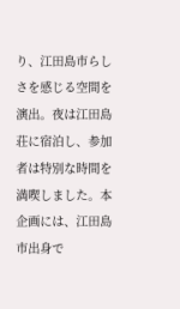り、江田島市らしさを感じる空間を演出。夜は江田島荘に宿泊し、参加者は特別な時間を満喫しました。本企画には、江田島市出身で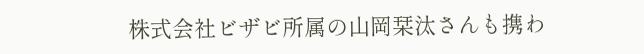株式会社ビザビ所属の山岡栞汰さんも携わ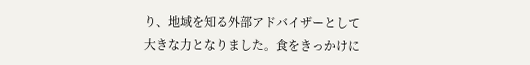り、地域を知る外部アドバイザーとして大きな力となりました。食をきっかけに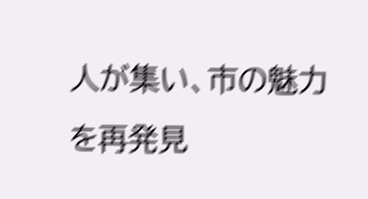人が集い、市の魅力を再発見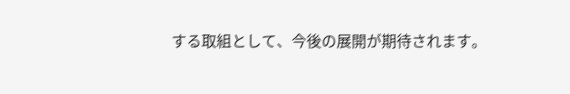する取組として、今後の展開が期待されます。